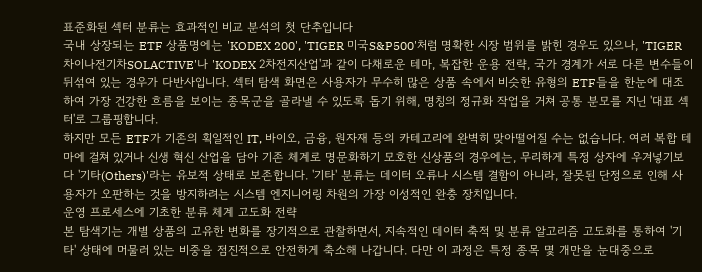표준화된 섹터 분류는 효과적인 비교 분석의 첫 단추입니다
국내 상장되는 ETF 상품명에는 'KODEX 200', 'TIGER 미국S&P500'처럼 명확한 시장 범위를 밝힌 경우도 있으나, 'TIGER 차이나전기차SOLACTIVE'나 'KODEX 2차전지산업'과 같이 다채로운 테마, 복잡한 운용 전략, 국가 경계가 서로 다른 변수들이 뒤섞여 있는 경우가 다반사입니다. 섹터 탐색 화면은 사용자가 무수히 많은 상품 속에서 비슷한 유형의 ETF들을 한눈에 대조하여 가장 건강한 흐름을 보이는 종목군을 골라낼 수 있도록 돕기 위해, 명칭의 정규화 작업을 거쳐 공통 분모를 지닌 '대표 섹터'로 그룹핑합니다.
하지만 모든 ETF가 기존의 획일적인 IT, 바이오, 금융, 원자재 등의 카테고리에 완벽히 맞아떨어질 수는 없습니다. 여러 복합 테마에 걸쳐 있거나 신생 혁신 산업을 담아 기존 체계로 명문화하기 모호한 신상품의 경우에는, 무리하게 특정 상자에 우겨넣기보다 '기타(Others)'라는 유보적 상태로 보존합니다. '기타' 분류는 데이터 오류나 시스템 결함이 아니라, 잘못된 단정으로 인해 사용자가 오판하는 것을 방지하려는 시스템 엔지니어링 차원의 가장 이성적인 완충 장치입니다.
운영 프로세스에 기초한 분류 체계 고도화 전략
본 탐색기는 개별 상품의 고유한 변화를 장기적으로 관찰하면서, 지속적인 데이터 축적 및 분류 알고리즘 고도화를 통하여 '기타' 상태에 머물러 있는 비중을 점진적으로 안전하게 축소해 나갑니다. 다만 이 과정은 특정 종목 몇 개만을 눈대중으로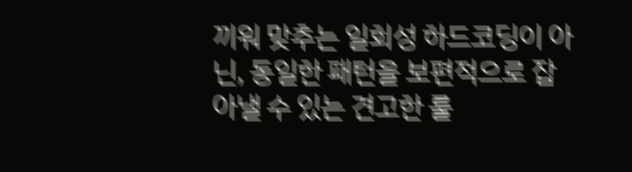끼워 맞추는 일회성 하드코딩이 아닌, 동일한 패턴을 보편적으로 잡아낼 수 있는 견고한 룰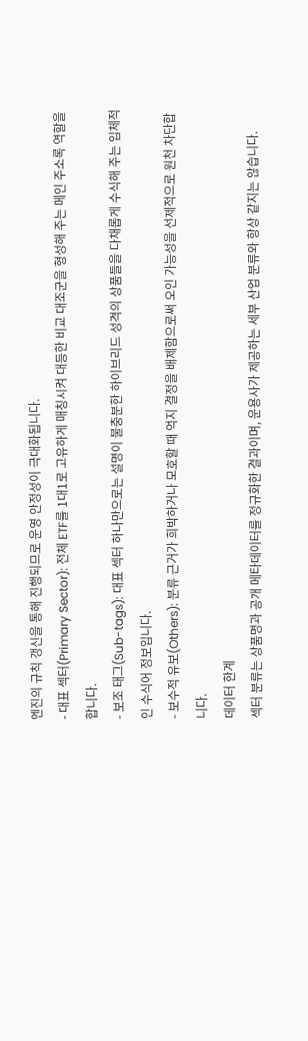엔진의 규칙 갱신을 통해 진행되므로 운영 안정성이 극대화됩니다.
- 대표 섹터(Primary Sector): 전체 ETF를 1대1로 고유하게 매칭시켜 대등한 비교 대조군을 형성해 주는 메인 주소록 역할을 합니다.
- 보조 태그(Sub-tags): 대표 섹터 하나만으로는 설명이 불충분한 하이브리드 성격의 상품들을 다채롭게 수식해 주는 입체적인 수식어 정보입니다.
- 보수적 유보(Others): 분류 근거가 희박하거나 모호할 때 억지 결정을 배제함으로써 오인 가능성을 선제적으로 원천 차단합니다.
데이터 한계
섹터 분류는 상품명과 공개 메타데이터를 정규화한 결과이며, 운용사가 제공하는 세부 산업 분류와 항상 같지는 않습니다.